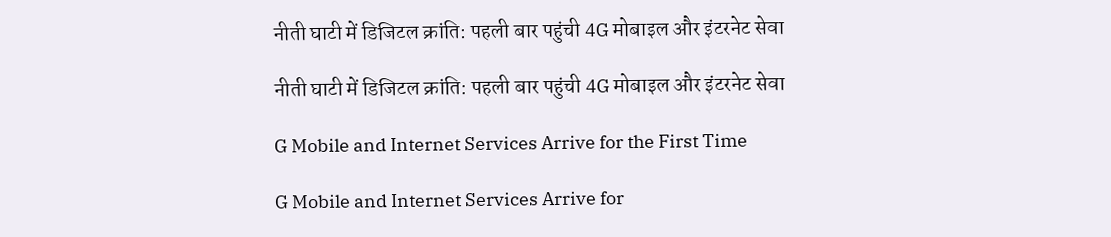नीती घाटी में डिजिटल क्रांति: पहली बार पहुंची 4G मोबाइल और इंटरनेट सेवा

नीती घाटी में डिजिटल क्रांति: पहली बार पहुंची 4G मोबाइल और इंटरनेट सेवा

G Mobile and Internet Services Arrive for the First Time

G Mobile and Internet Services Arrive for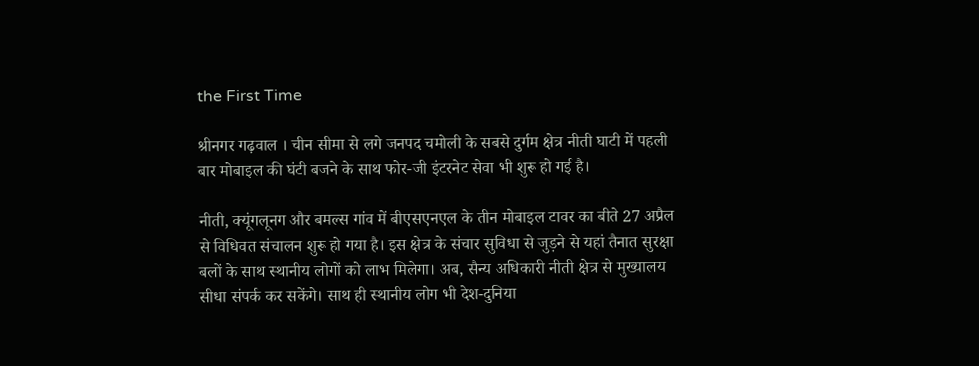the First Time

श्रीनगर गढ़वाल । चीन सीमा से लगे जनपद चमोली के सबसे दुर्गम क्षेत्र नीती घाटी में पहली बार मोबाइल की घंटी बजने के साथ फोर-जी इंटरनेट सेवा भी शुरू हो गई है।

नीती, क्यूंगलूनग और बमल्स गांव में बीएसएनएल के तीन मोबाइल टावर का बीते 27 अप्रैल से विधिवत संचालन शुरू हो गया है। इस क्षेत्र के संचार सुविधा से जुड़ने से यहां तैनात सुरक्षा बलों के साथ स्थानीय लोगों को लाभ मिलेगा। अब, सैन्य अधिकारी नीती क्षेत्र से मुख्यालय सीधा संपर्क कर सकेंगे। साथ ही स्थानीय लोग भी देश-दुनिया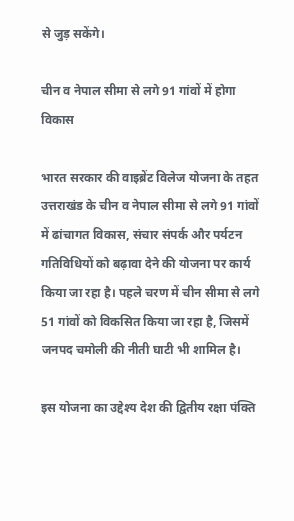से जुड़ सकेंगे।

चीन व नेपाल सीमा से लगे 91 गांवों में होगा विकास

भारत सरकार की वाइब्रेंट विलेज योजना के तहत उत्तराखंड के चीन व नेपाल सीमा से लगे 91 गांवों में ढांचागत विकास, संचार संपर्क और पर्यटन गतिविधियों को बढ़ावा देने की योजना पर कार्य किया जा रहा है। पहले चरण में चीन सीमा से लगे 51 गांवों को विकसित किया जा रहा है, जिसमें जनपद चमोली की नीती घाटी भी शामिल है।

इस योजना का उद्देश्य देश की द्वितीय रक्षा पंक्ति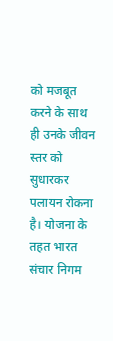को मजबूत करने के साथ ही उनके जीवन स्तर को सुधारकर पलायन रोकना है। योजना के तहत भारत संचार निगम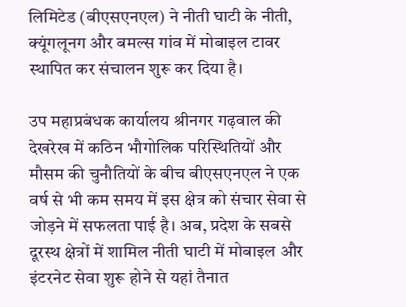लिमिटेड (बीएसएनएल) ने नीती घाटी के नीती, क्यूंगलूनग और बमल्स गांव में मोबाइल टावर स्थापित कर संचालन शुरू कर दिया है।

उप महाप्रबंधक कार्यालय श्रीनगर गढ़वाल की देखरेख में कठिन भौगोलिक परिस्थितियों और मौसम की चुनौतियों के बीच बीएसएनएल ने एक वर्ष से भी कम समय में इस क्षेत्र को संचार सेवा से जोड़ने में सफलता पाई है। अब, प्रदेश के सबसे दूरस्थ क्षेत्रों में शामिल नीती घाटी में मोबाइल और इंटरनेट सेवा शुरू होने से यहां तैनात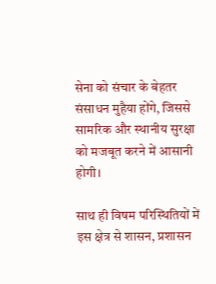सेना को संचार के बेहतर संसाधन मुहैया होंगे, जिससे सामरिक और स्थानीय सुरक्षा को मजबूत करने में आसानी होगी।

साथ ही विषम परिस्थितियों में इस क्षेत्र से शासन, प्रशासन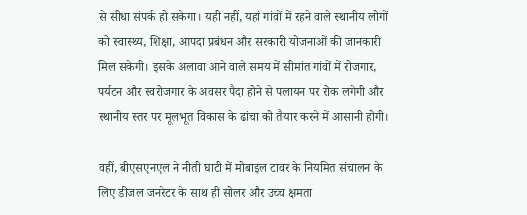से सीधा संपर्क हो सकेगा। यही नहीं, यहां गांवों में रहने वाले स्थानीय लोगों को स्वास्थ्य, शिक्षा, आपदा प्रबंधन और सरकारी योजनाओं की जानकारी मिल सकेगी। इसके अलावा आने वाले समय में सीमांत गांवों में रोजगार, पर्यटन और स्वरोजगार के अवसर पैदा होने से पलायन पर रोक लगेगी और स्थानीय स्तर पर मूलभूत विकास के ढांचा को तैयार करने में आसानी होगी।

वहीं, बीएसएनएल ने नीती घाटी में मोबाइल टावर के नियमित संचालन के लिए डीजल जनरेटर के साथ ही सोलर और उच्च क्षमता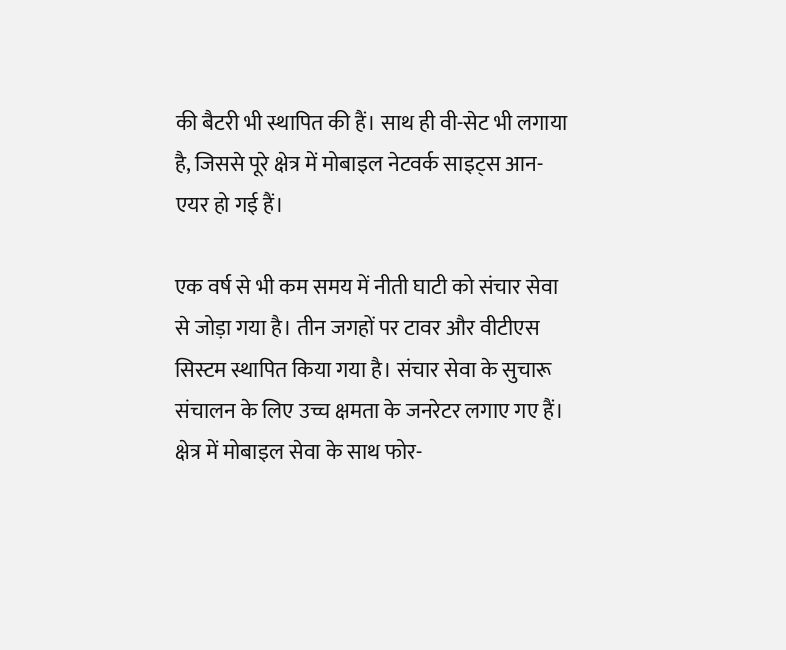की बैटरी भी स्थापित की हैं। साथ ही वी-सेट भी लगाया है, जिससे पूरे क्षेत्र में मोबाइल नेटवर्क साइट्स आन-एयर हो गई हैं।

एक वर्ष से भी कम समय में नीती घाटी को संचार सेवा से जोड़ा गया है। तीन जगहों पर टावर और वीटीएस सिस्टम स्थापित किया गया है। संचार सेवा के सुचारू संचालन के लिए उच्च क्षमता के जनरेटर लगाए गए हैं। क्षेत्र में मोबाइल सेवा के साथ फोर-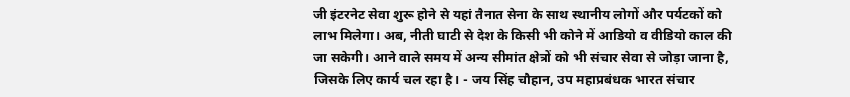जी इंटरनेट सेवा शुरू होने से यहां तैनात सेना के साथ स्थानीय लोगों और पर्यटकों को लाभ मिलेगा। अब, नीती घाटी से देश के किसी भी कोने में आडियो व वीडियो काल की जा सकेगी। आने वाले समय में अन्य सीमांत क्षेत्रों को भी संचार सेवा से जोड़ा जाना है, जिसके लिए कार्य चल रहा है। - जय सिंह चौहान, उप महाप्रबंधक भारत संचार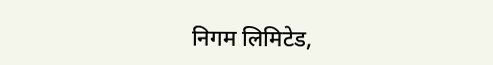निगम लिमिटेड,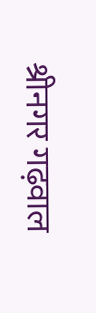श्रीनगर गढ़वाल